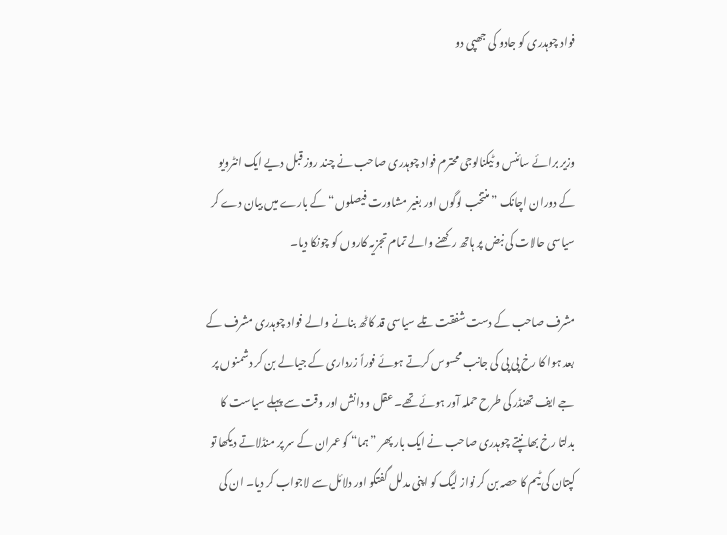فواد چوہدری کو جادو کی جھپی دو


وزیر برائے سائنس و ٹیکنالوجی محترم فواد چوہدری صاحب نے چند روز قبل دیے ایک انٹرویو کے دوران اچانک ”منتخب لوگوں اور بغیر مشاورت فیصلوں“ کے بارے میں بیان دے کر سیاسی حالات کی نبض پر ہاتھ رکھنے والے تمام تجزیہ کاروں کو چونکا دیا۔

مشرف صاحب کے دست شفقت تلے سیاسی قد کاٹھ بنانے والے فواد چوہدری مشرف کے بعد ہوا کا رخ پی پی کی جانب محسوس کرتے ہوئے فوراً زرداری کے جیالے بن کر دشمنوں پر جے ایف تھنڈر کی طرح حملہ آور ہوئے تھے۔ عقل و دانش اور وقت سے پہلے سیاست کا بدلتا رخ بھانپتے چوہدری صاحب نے ایک بار پھر ”ہما“ کو عمران کے سر پر منڈلاتے دیکھا تو کپتان کی ٹیم کا حصہ بن کر نواز لیگ کو اپنی مدلل گفتگو اور دلائل سے لاجواب کر دیا۔ ان کی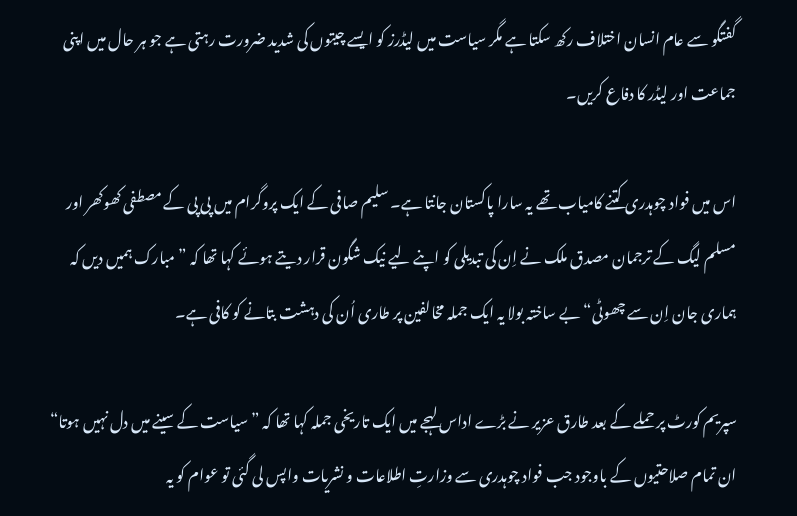گفتگو سے عام انسان اختلاف رکھ سکتا ہے مگر سیاست میں لیڈرز کو ایسے چیتوں کی شدید ضرورت رہتی ہے جو ہر حال میں اپنی جماعت اور لیڈر کا دفاع کریں۔

اس میں فواد چوہدری کتنے کامیاب تھے یہ سارا پاکستان جانتا ہے۔ سلیم صافی کے ایک پروگرام میں پی پی کے مصطفی کھوکھر اور مسلم لیگ کے ترجمان مصدق ملک نے اِن کی تبدیلی کو اپنے لیے نیک شگون قرار دیتے ہوئے کہا تھا کہ ”مبارک ہمیں دیں کہ ہماری جان اِن سے چھوٹی“ بے ساختہ بولا یہ ایک جملہ مخالفین پر طاری اُن کی دہشت بتانے کو کافی ہے۔

سپریم کورٹ پر حملے کے بعد طارق عزیر نے بڑے اداس لہجے میں ایک تاریخی جملہ کہا تھا کہ ” سیاست کے سینے میں دل نہیں ہوتا“ ان تمام صلاحتیوں کے باوجود جب فواد چوہدری سے وزارتِ اطلاعات و نشریات واپس لی گئی تو عوام کو یہ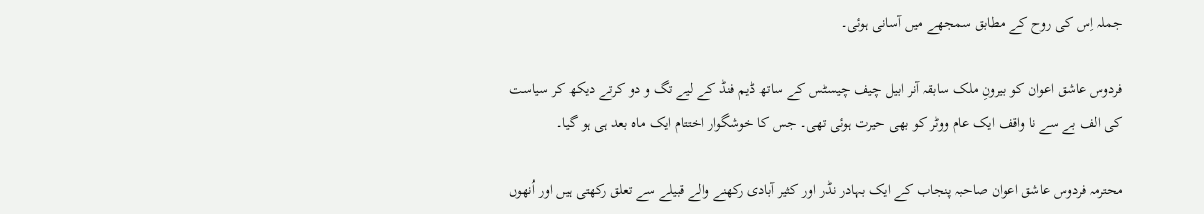جملہ اِس کی روح کے مطابق سمجھے میں آسانی ہوئی۔

فردوس عاشق اعوان کو بیرونِ ملک سابقہ آنر ابیل چیف چیسٹس کے ساتھ ڈیم فنڈ کے لیے تگ و دو کرتے دیکھ کر سیاست کی الف بے سے نا واقف ایک عام ووٹر کو بھی حیرت ہوئی تھی۔ جس کا خوشگوار اختتام ایک ماہ بعد ہی ہو گیا۔

محترمہ فردوس عاشق اعوان صاحبہ پنجاب کے ایک بہادر نڈر اور کثیر آبادی رکھنے والے قبیلے سے تعلق رکھتی ہیں اور اُنھوں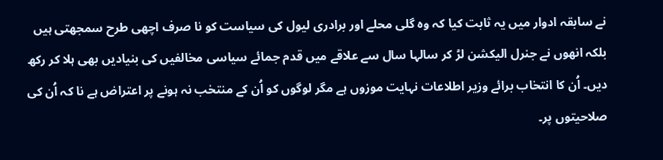نے سابقہ ادوار میں یہ ثابت کیا کہ وہ گلی محلے اور برادری لیول کی سیاست کو نا صرف اچھی طرح سمجھتی ہیں بلکہ انھوں نے جنرل الیکشن لڑ کر سالہا سال سے علاقے میں قدم جمائے سیاسی مخالفیں کی بنیادیں بھی ہلا کر رکھ دیں۔ اُن کا انتخاب برائے وزیر اطلاعات نہایت موزوں ہے مگر لوگوں کو اُن کے منتخب نہ ہونے پر اعتراض ہے نا کہ اُن کی صلاحیتوں پر۔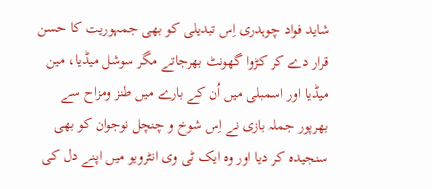شاید فواد چوہدری اِس تبدیلی کو بھی جمہوریت کا حسن قرار دے کر کڑوا گھونٹ بھرجاتے مگر سوشل میڈیا، مین میڈیا اور اسمبلی میں اُن کے بارے میں طنز ومزاح سے بھرپور جملہ بازی نے اِس شوخ و چنچل نوجوان کو بھی سنجیدہ کر دیا اور وہ ایک ٹی وی انٹرویو میں اپنے دل کی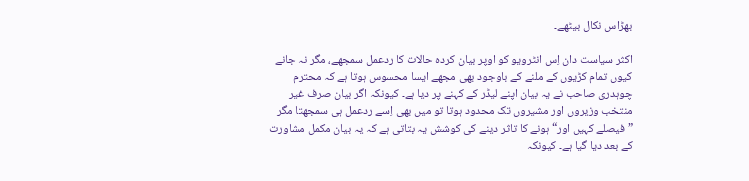بھڑاس نکال بیٹھے۔

اکثر سیاست دان اِس انٹرویو کو اوپر بیان کردہ حالات کا ردعمل سمجھے، مگر نہ جانے کیوں تمام کڑیوں کے ملنے کے باوجود بھی مجھے ایسا محسوس ہوتا ہے کہ محترم چوہدری صاحب نے یہ بیان اپنے لیڈر کے کہنے پر دیا ہے۔ کیونکہ اگر بیان صرف غیر منتخب وزیروں اور مشیروں تک محدود ہوتا تو میں بھی اِسے ردعمل ہی سمجھتا مگر ”فیصلے کہیں اور“ ہونے کا تاثر دینے کی کوشش یہ بتاتی ہے کہ یہ بیان مکمل مشاورت کے بعد دیا گیا ہے۔ کیونکہ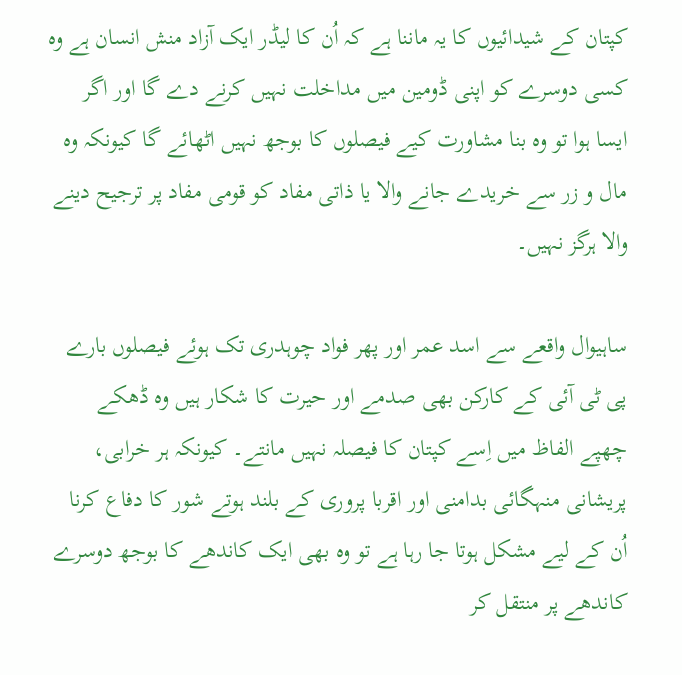کپتان کے شیدائیوں کا یہ ماننا ہے کہ اُن کا لیڈر ایک آزاد منش انسان ہے وہ کسی دوسرے کو اپنی ڈومین میں مداخلت نہیں کرنے دے گا اور اگر ایسا ہوا تو وہ بنا مشاورت کیے فیصلوں کا بوجھ نہیں اٹھائے گا کیونکہ وہ مال و زر سے خریدے جانے والا یا ذاتی مفاد کو قومی مفاد پر ترجیح دینے والا ہرگز نہیں۔

ساہیوال واقعے سے اسد عمر اور پھر فواد چوہدری تک ہوئے فیصلوں بارے پی ٹی آئی کے کارکن بھی صدمے اور حیرت کا شکار ہیں وہ ڈھکے چھپے الفاظ میں اِسے کپتان کا فیصلہ نہیں مانتے۔ کیونکہ ہر خرابی، پریشانی منہگائی بدامنی اور اقربا پروری کے بلند ہوتے شور کا دفاع کرنا اُن کے لیے مشکل ہوتا جا رہا ہے تو وہ بھی ایک کاندھے کا بوجھ دوسرے کاندھے پر منتقل کر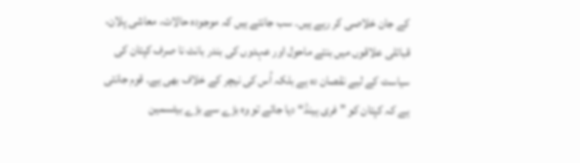کے جان خلاصی کر رہے ہیں۔ سب جانتے ہیں کہ موجودہ حالات، معاشی پلان، قبائلی علاقوں میں بنتے ماحول اور عہدوں کی بندر بانٹ نا صرف کپتان کی سیاست کے لیے نقصان دہ ہے بلکہ اُس کی نیچر کے خلاف بھی ہے۔ قوم جانتی ہے کہ کپتان کو ”فری ہینڈ“ دیا جائے تو وہ بڑے سے بڑے بیٹسمین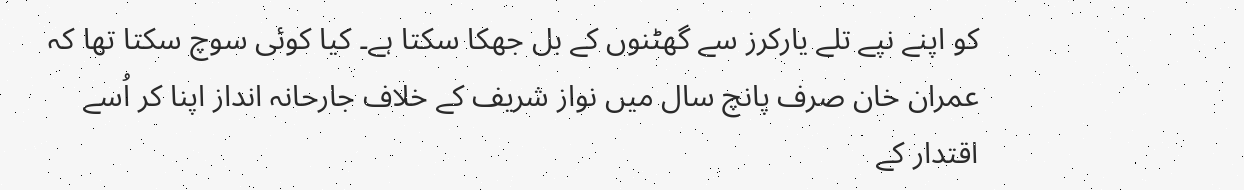کو اپنے نپے تلے یارکرز سے گھٹنوں کے بل جھکا سکتا ہے۔ کیا کوئی سوچ سکتا تھا کہ عمران خان صرف پانچ سال میں نواز شریف کے خلاف جارحانہ انداز اپنا کر اُسے اقتدار کے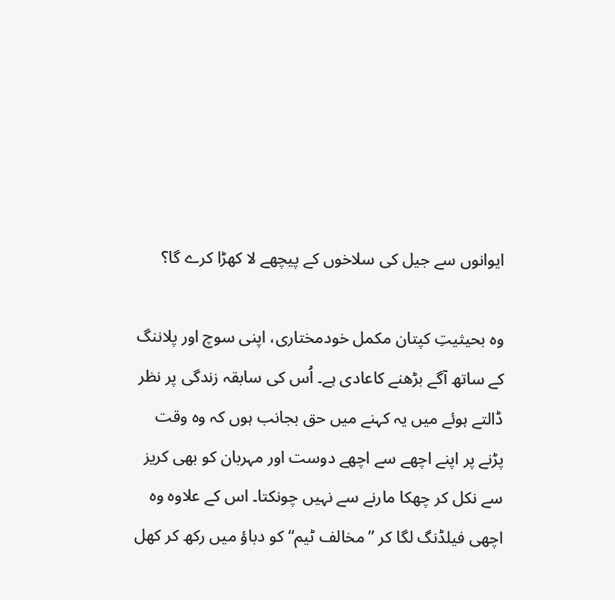ایوانوں سے جیل کی سلاخوں کے پیچھے لا کھڑا کرے گا؟

وہ بحیثیتِ کپتان مکمل خودمختاری، اپنی سوچ اور پلاننگ کے ساتھ آگے بڑھنے کاعادی ہے۔ اُس کی سابقہ زندگی پر نظر ڈالتے ہوئے میں یہ کہنے میں حق بجانب ہوں کہ وہ وقت پڑنے پر اپنے اچھے سے اچھے دوست اور مہربان کو بھی کریز سے نکل کر چھکا مارنے سے نہیں چونکتا۔ اس کے علاوہ وہ اچھی فیلڈنگ لگا کر ”مخالف ٹیم“ کو دباؤ میں رکھ کر کھل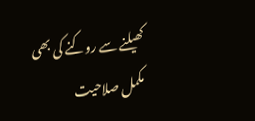کھیلنے سے روکنے کی بھی مکمل صلاحیت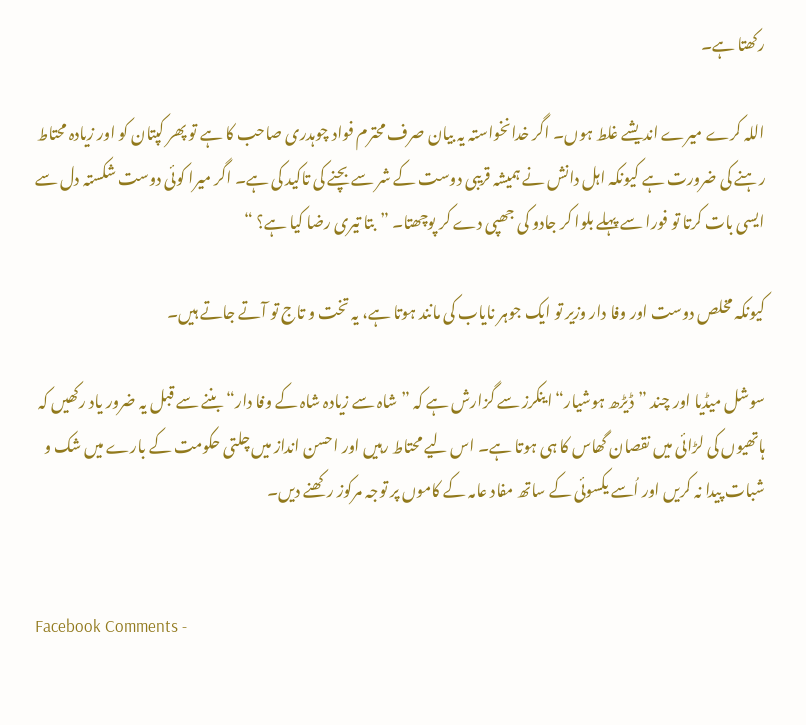رکھتا ہے۔

اللہ کرے میرے اندیشے غلط ہوں۔ اگر خدانخواستہ یہ بیان صرف محترم فواد چوہدری صاحب کا ہے تو پھر کپتان کو اور زیادہ محتاط رہنے کی ضرورت ہے کیونکہ اہل دانش نے ہمیشہ قریبی دوست کے شر سے بچنے کی تاکید کی ہے۔ اگر میرا کوئی دوست شکستہ دل سے ایسی بات کرتا تو فورا سے پہلے بلوا کر جادو کی جھپی دے کر پوچھتا۔ ”بتا تیری رضا کیا ہے؟ “

کیونکہ مخلص دوست اور وفا دار وزیر تو ایک جوہر نایاب کی مانند ہوتا ہے، یہ تخت و تاج تو آتے جاتے ہیں۔

سوشل میڈیا اور چند ”ڈیڑھ ہوشیار“ اینکرز سے گزارش ہے کہ ”شاہ سے زیادہ شاہ کے وفا دار“ بننے سے قبل یہ ضرور یاد رکھیں کہ ہاتھیوں کی لڑائی میں نقصان گھاس کا ہی ہوتا ہے۔ اس لیے محتاط رہیں اور احسن انداز میں چلتی حکومت کے بارے میں شک و شبات پیدا نہ کریں اور اُسے یکسوئی کے ساتھ مفاد عامہ کے کاموں پر توجہ مرکوز رکھنے دیں۔


Facebook Comments -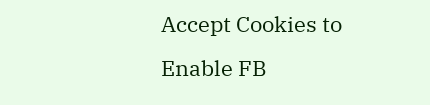Accept Cookies to Enable FB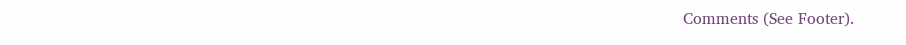Comments (See Footer).